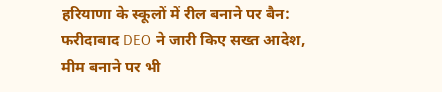हरियाणा के स्कूलों में रील बनाने पर बैन: फरीदाबाद DEO ने जारी किए सख्त आदेश, मीम बनाने पर भी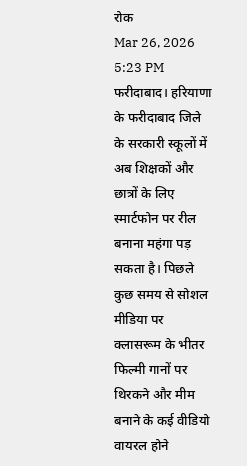रोक
Mar 26, 2026 5:23 PM
फरीदाबाद। हरियाणा के फरीदाबाद जिले के सरकारी स्कूलों में अब शिक्षकों और छात्रों के लिए स्मार्टफोन पर रील बनाना महंगा पड़ सकता है। पिछले कुछ समय से सोशल मीडिया पर क्लासरूम के भीतर फिल्मी गानों पर थिरकने और मीम बनाने के कई वीडियो वायरल होने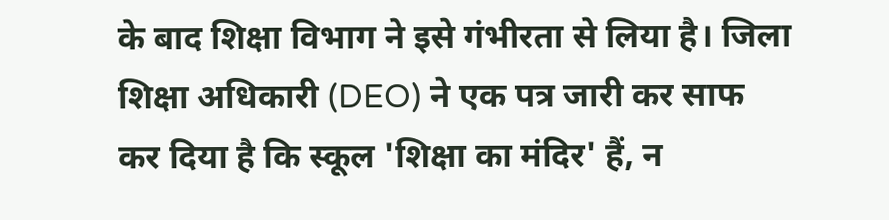के बाद शिक्षा विभाग ने इसे गंभीरता से लिया है। जिला शिक्षा अधिकारी (DEO) ने एक पत्र जारी कर साफ कर दिया है कि स्कूल 'शिक्षा का मंदिर' हैं, न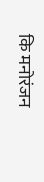कि मनोरंजन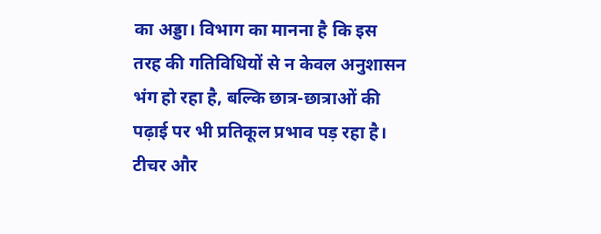का अड्डा। विभाग का मानना है कि इस तरह की गतिविधियों से न केवल अनुशासन भंग हो रहा है, बल्कि छात्र-छात्राओं की पढ़ाई पर भी प्रतिकूल प्रभाव पड़ रहा है।
टीचर और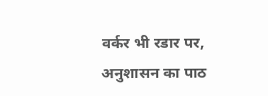वर्कर भी रडार पर, अनुशासन का पाठ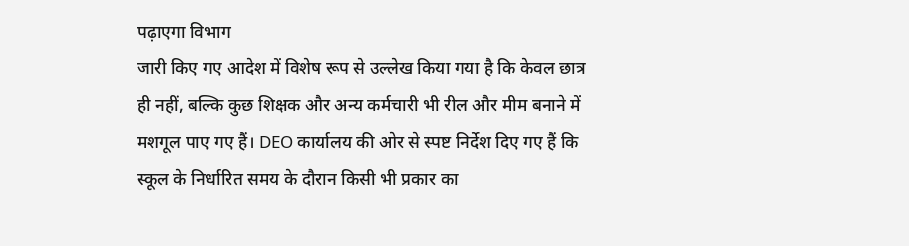पढ़ाएगा विभाग
जारी किए गए आदेश में विशेष रूप से उल्लेख किया गया है कि केवल छात्र ही नहीं, बल्कि कुछ शिक्षक और अन्य कर्मचारी भी रील और मीम बनाने में मशगूल पाए गए हैं। DEO कार्यालय की ओर से स्पष्ट निर्देश दिए गए हैं कि स्कूल के निर्धारित समय के दौरान किसी भी प्रकार का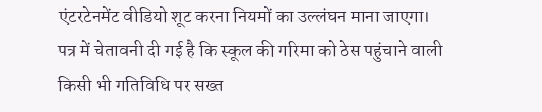एंटरटेनमेंट वीडियो शूट करना नियमों का उल्लंघन माना जाएगा। पत्र में चेतावनी दी गई है कि स्कूल की गरिमा को ठेस पहुंचाने वाली किसी भी गतिविधि पर सख्त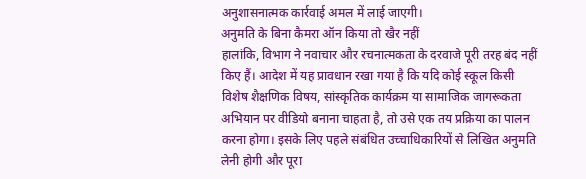अनुशासनात्मक कार्रवाई अमल में लाई जाएगी।
अनुमति के बिना कैमरा ऑन किया तो खैर नहीं
हालांकि, विभाग ने नवाचार और रचनात्मकता के दरवाजे पूरी तरह बंद नहीं किए हैं। आदेश में यह प्रावधान रखा गया है कि यदि कोई स्कूल किसी विशेष शैक्षणिक विषय, सांस्कृतिक कार्यक्रम या सामाजिक जागरूकता अभियान पर वीडियो बनाना चाहता है, तो उसे एक तय प्रक्रिया का पालन करना होगा। इसके लिए पहले संबंधित उच्चाधिकारियों से लिखित अनुमति लेनी होगी और पूरा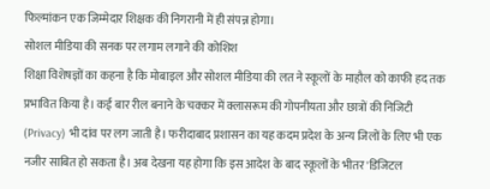फिल्मांकन एक जिम्मेदार शिक्षक की निगरानी में ही संपन्न होगा।
सोशल मीडिया की सनक पर लगाम लगाने की कोशिश
शिक्षा विशेषज्ञों का कहना है कि मोबाइल और सोशल मीडिया की लत ने स्कूलों के माहौल को काफी हद तक प्रभावित किया है। कई बार रील बनाने के चक्कर में क्लासरूम की गोपनीयता और छात्रों की निजिटी (Privacy) भी दांव पर लग जाती है। फरीदाबाद प्रशासन का यह कदम प्रदेश के अन्य जिलों के लिए भी एक नजीर साबित हो सकता है। अब देखना यह होगा कि इस आदेश के बाद स्कूलों के भीतर 'डिजिटल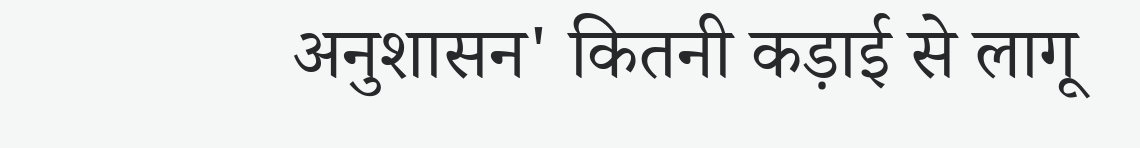अनुशासन' कितनी कड़ाई से लागू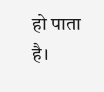हो पाता है।